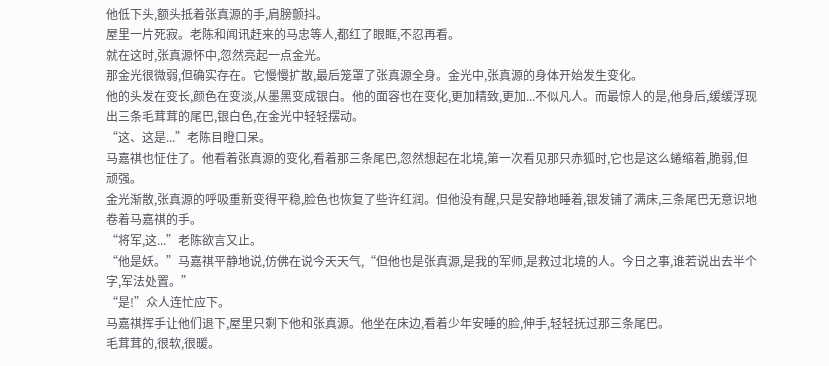他低下头,额头抵着张真源的手,肩膀颤抖。
屋里一片死寂。老陈和闻讯赶来的马忠等人,都红了眼眶,不忍再看。
就在这时,张真源怀中,忽然亮起一点金光。
那金光很微弱,但确实存在。它慢慢扩散,最后笼罩了张真源全身。金光中,张真源的身体开始发生变化。
他的头发在变长,颜色在变淡,从墨黑变成银白。他的面容也在变化,更加精致,更加...不似凡人。而最惊人的是,他身后,缓缓浮现出三条毛茸茸的尾巴,银白色,在金光中轻轻摆动。
“这、这是...”老陈目瞪口呆。
马嘉祺也怔住了。他看着张真源的变化,看着那三条尾巴,忽然想起在北境,第一次看见那只赤狐时,它也是这么蜷缩着,脆弱,但顽强。
金光渐散,张真源的呼吸重新变得平稳,脸色也恢复了些许红润。但他没有醒,只是安静地睡着,银发铺了满床,三条尾巴无意识地卷着马嘉祺的手。
“将军,这...”老陈欲言又止。
“他是妖。”马嘉祺平静地说,仿佛在说今天天气,“但他也是张真源,是我的军师,是救过北境的人。今日之事,谁若说出去半个字,军法处置。”
“是!”众人连忙应下。
马嘉祺挥手让他们退下,屋里只剩下他和张真源。他坐在床边,看着少年安睡的脸,伸手,轻轻抚过那三条尾巴。
毛茸茸的,很软,很暖。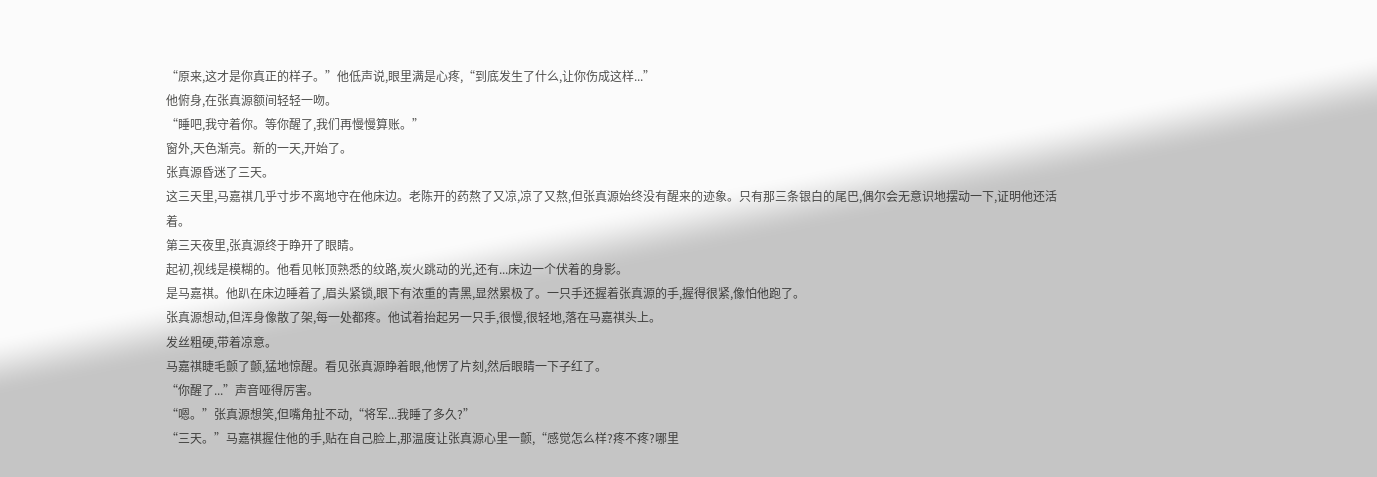“原来,这才是你真正的样子。”他低声说,眼里满是心疼,“到底发生了什么,让你伤成这样...”
他俯身,在张真源额间轻轻一吻。
“睡吧,我守着你。等你醒了,我们再慢慢算账。”
窗外,天色渐亮。新的一天,开始了。
张真源昏迷了三天。
这三天里,马嘉祺几乎寸步不离地守在他床边。老陈开的药熬了又凉,凉了又熬,但张真源始终没有醒来的迹象。只有那三条银白的尾巴,偶尔会无意识地摆动一下,证明他还活着。
第三天夜里,张真源终于睁开了眼睛。
起初,视线是模糊的。他看见帐顶熟悉的纹路,炭火跳动的光,还有...床边一个伏着的身影。
是马嘉祺。他趴在床边睡着了,眉头紧锁,眼下有浓重的青黑,显然累极了。一只手还握着张真源的手,握得很紧,像怕他跑了。
张真源想动,但浑身像散了架,每一处都疼。他试着抬起另一只手,很慢,很轻地,落在马嘉祺头上。
发丝粗硬,带着凉意。
马嘉祺睫毛颤了颤,猛地惊醒。看见张真源睁着眼,他愣了片刻,然后眼睛一下子红了。
“你醒了...”声音哑得厉害。
“嗯。”张真源想笑,但嘴角扯不动,“将军...我睡了多久?”
“三天。”马嘉祺握住他的手,贴在自己脸上,那温度让张真源心里一颤,“感觉怎么样?疼不疼?哪里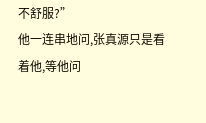不舒服?”
他一连串地问,张真源只是看着他,等他问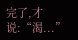完了,才说:“渴...”